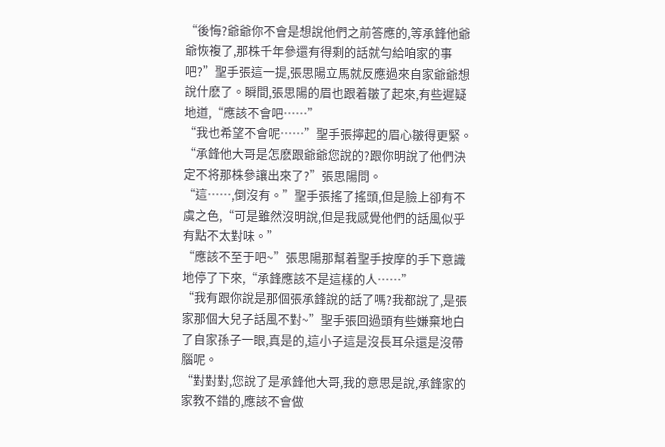“後悔?爺爺你不會是想說他們之前答應的,等承鋒他爺爺恢複了,那株千年參還有得剩的話就勻給咱家的事吧?”聖手張這一提,張思陽立馬就反應過來自家爺爺想說什麽了。瞬間,張思陽的眉也跟着皺了起來,有些遲疑地道,“應該不會吧……”
“我也希望不會呢……”聖手張擰起的眉心皺得更緊。
“承鋒他大哥是怎麽跟爺爺您說的?跟你明說了他們決定不将那株參讓出來了?”張思陽問。
“這……,倒沒有。”聖手張搖了搖頭,但是臉上卻有不虞之色,“可是雖然沒明說,但是我感覺他們的話風似乎有點不太對味。”
“應該不至于吧~”張思陽那幫着聖手按摩的手下意識地停了下來,“承鋒應該不是這樣的人……”
“我有跟你說是那個張承鋒說的話了嗎?我都說了,是張家那個大兒子話風不對~”聖手張回過頭有些嫌棄地白了自家孫子一眼,真是的,這小子這是沒長耳朵還是沒帶腦呢。
“對對對,您說了是承鋒他大哥,我的意思是說,承鋒家的家教不錯的,應該不會做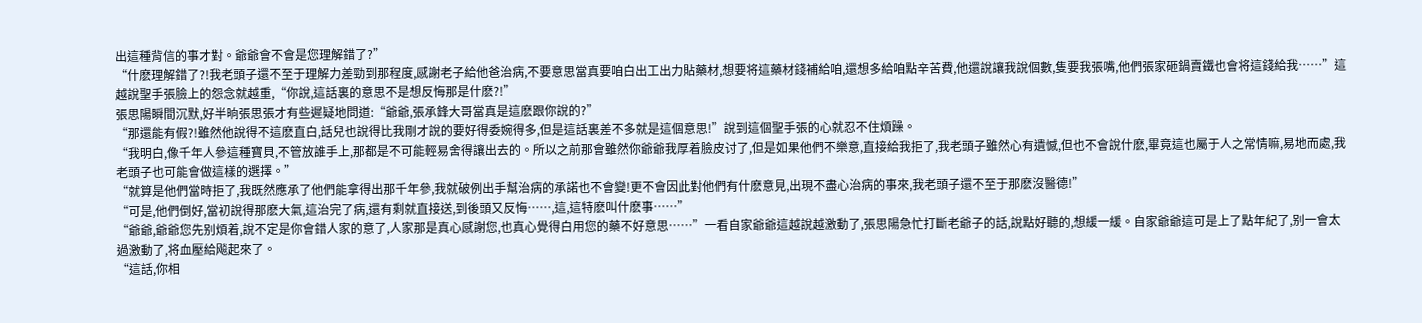出這種背信的事才對。爺爺會不會是您理解錯了?”
“什麽理解錯了?!我老頭子還不至于理解力差勁到那程度,感謝老子給他爸治病,不要意思當真要咱白出工出力貼藥材,想要将這藥材錢補給咱,還想多給咱點辛苦費,他還說讓我說個數,隻要我張嘴,他們張家砸鍋賣鐵也會将這錢給我……”這越說聖手張臉上的怨念就越重,“你說,這話裏的意思不是想反悔那是什麽?!”
張思陽瞬間沉默,好半晌張思張才有些遲疑地問道:“爺爺,張承鋒大哥當真是這麽跟你說的?”
“那還能有假?!雖然他說得不這麽直白,話兒也說得比我剛才說的要好得委婉得多,但是這話裏差不多就是這個意思!”說到這個聖手張的心就忍不住煩躁。
“我明白,像千年人參這種寶貝,不管放誰手上,那都是不可能輕易舍得讓出去的。所以之前那會雖然你爺爺我厚着臉皮讨了,但是如果他們不樂意,直接給我拒了,我老頭子雖然心有遺憾,但也不會說什麽,畢竟這也屬于人之常情嘛,易地而處,我老頭子也可能會做這樣的選擇。”
“就算是他們當時拒了,我既然應承了他們能拿得出那千年參,我就破例出手幫治病的承諾也不會變!更不會因此對他們有什麽意見,出現不盡心治病的事來,我老頭子還不至于那麽沒醫德!”
“可是,他們倒好,當初說得那麽大氣,這治完了病,還有剩就直接送,到後頭又反悔……,這,這特麽叫什麽事……”
“爺爺,爺爺您先别煩着,說不定是你會錯人家的意了,人家那是真心感謝您,也真心覺得白用您的藥不好意思……”一看自家爺爺這越說越激動了,張思陽急忙打斷老爺子的話,說點好聽的,想緩一緩。自家爺爺這可是上了點年紀了,别一會太過激動了,将血壓給飚起來了。
“這話,你相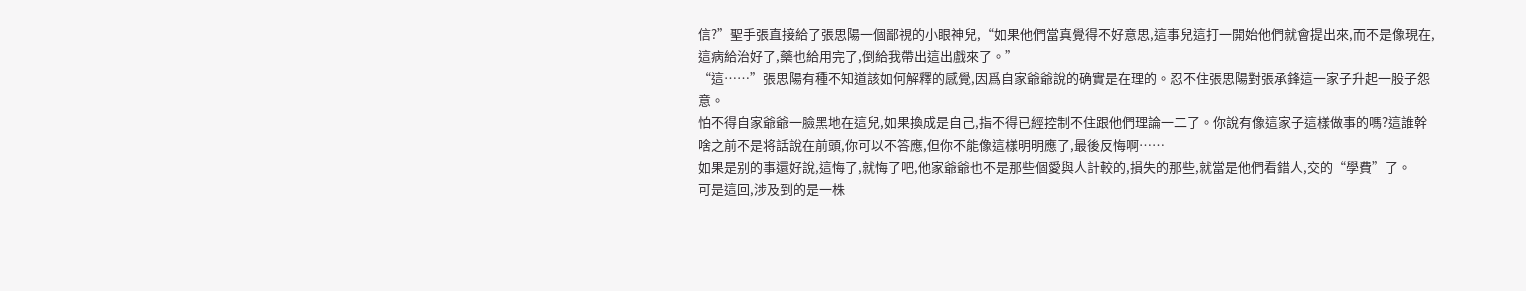信?”聖手張直接給了張思陽一個鄙視的小眼神兒,“如果他們當真覺得不好意思,這事兒這打一開始他們就會提出來,而不是像現在,這病給治好了,藥也給用完了,倒給我帶出這出戲來了。”
“這……”張思陽有種不知道該如何解釋的感覺,因爲自家爺爺說的确實是在理的。忍不住張思陽對張承鋒這一家子升起一股子怨意。
怕不得自家爺爺一臉黑地在這兒,如果換成是自己,指不得已經控制不住跟他們理論一二了。你說有像這家子這樣做事的嗎?這誰幹啥之前不是将話說在前頭,你可以不答應,但你不能像這樣明明應了,最後反悔啊……
如果是别的事還好說,這悔了,就悔了吧,他家爺爺也不是那些個愛與人計較的,損失的那些,就當是他們看錯人,交的“學費”了。
可是這回,涉及到的是一株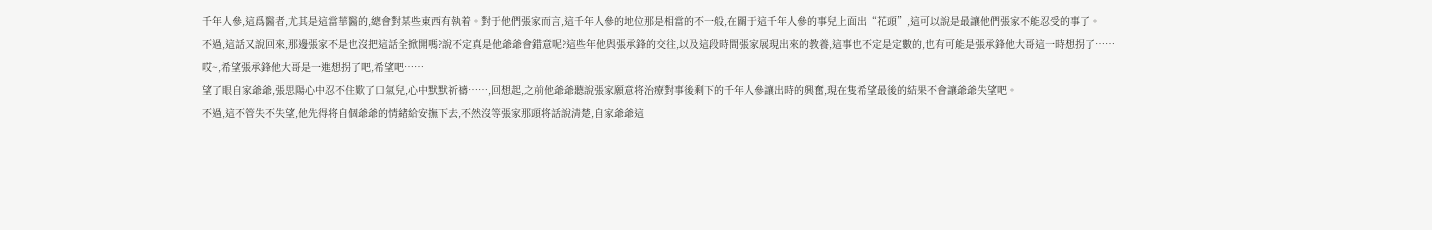千年人參,這爲醫者,尤其是這當華醫的,總會對某些東西有執着。對于他們張家而言,這千年人參的地位那是相當的不一般,在關于這千年人參的事兒上面出“花頭”,這可以說是最讓他們張家不能忍受的事了。
不過,這話又說回來,那邊張家不是也沒把這話全掀開嗎?說不定真是他爺爺會錯意呢?這些年他與張承鋒的交往,以及這段時間張家展現出來的教養,這事也不定是定數的,也有可能是張承鋒他大哥這一時想拐了……
哎~,希望張承鋒他大哥是一進想拐了吧,希望吧……
望了眼自家爺爺,張思陽心中忍不住歎了口氣兒,心中默默祈禱……,回想起,之前他爺爺聽說張家願意将治療對事後剩下的千年人參讓出時的興奮,現在隻希望最後的結果不會讓爺爺失望吧。
不過,這不管失不失望,他先得将自個爺爺的情緒給安撫下去,不然沒等張家那頭将話說清楚,自家爺爺這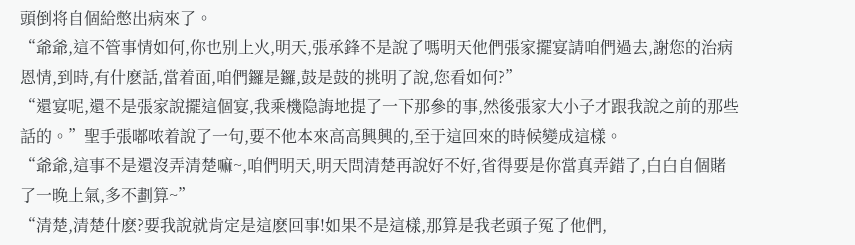頭倒将自個給憋出病來了。
“爺爺,這不管事情如何,你也别上火,明天,張承鋒不是說了嗎明天他們張家擺宴請咱們過去,謝您的治病恩情,到時,有什麽話,當着面,咱們鑼是鑼,鼓是鼓的挑明了說,您看如何?”
“還宴呢,還不是張家說擺這個宴,我乘機隐誨地提了一下那參的事,然後張家大小子才跟我說之前的那些話的。”聖手張嘟哝着說了一句,要不他本來高高興興的,至于這回來的時候變成這樣。
“爺爺,這事不是還沒弄清楚嘛~,咱們明天,明天問清楚再說好不好,省得要是你當真弄錯了,白白自個賭了一晚上氣,多不劃算~”
“清楚,清楚什麽?要我說就肯定是這麽回事!如果不是這樣,那算是我老頭子冤了他們,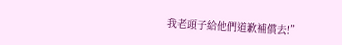我老頭子給他們道歉補償去!”